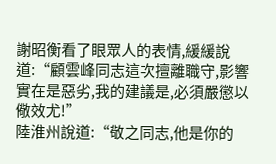謝昭衡看了眼眾人的表情,緩緩說道:“顧雲峰同志這次擅離職守,影響實在是惡劣,我的建議是,必須嚴懲以儆效尤!”
陸淮州說道:“敬之同志,他是你的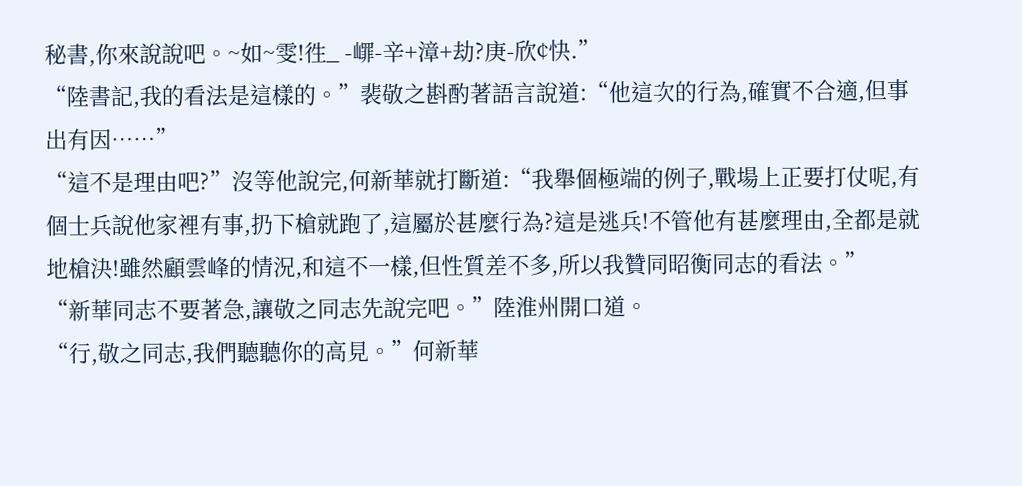秘書,你來說說吧。~如~雯!徃_ -嶵-辛+漳+劫?庚-欣¢快.”
“陸書記,我的看法是這樣的。”裴敬之斟酌著語言說道:“他這次的行為,確實不合適,但事出有因……”
“這不是理由吧?”沒等他說完,何新華就打斷道:“我舉個極端的例子,戰場上正要打仗呢,有個士兵說他家裡有事,扔下槍就跑了,這屬於甚麼行為?這是逃兵!不管他有甚麼理由,全都是就地槍決!雖然顧雲峰的情況,和這不一樣,但性質差不多,所以我贊同昭衡同志的看法。”
“新華同志不要著急,讓敬之同志先說完吧。”陸淮州開口道。
“行,敬之同志,我們聽聽你的高見。”何新華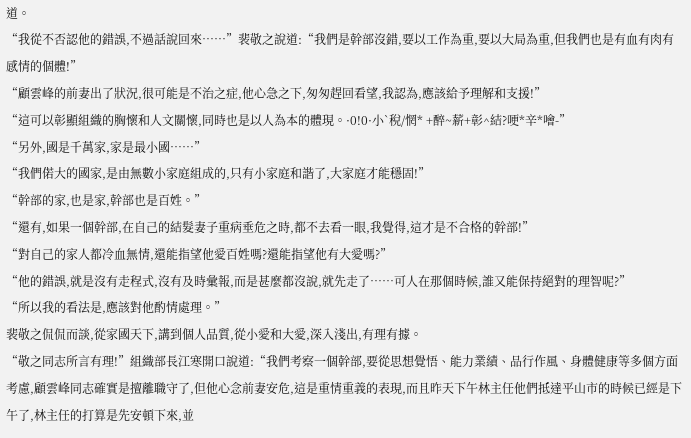道。
“我從不否認他的錯誤,不過話說回來……”裴敬之說道:“我們是幹部沒錯,要以工作為重,要以大局為重,但我們也是有血有肉有感情的個體!”
“顧雲峰的前妻出了狀況,很可能是不治之症,他心急之下,匆匆趕回看望,我認為,應該給予理解和支援!”
“這可以彰顯組織的胸懷和人文關懷,同時也是以人為本的體現。·0!0·小`稅/惘* +醉~薪+彰^結?哽*辛*噲-”
“另外,國是千萬家,家是最小國……”
“我們偌大的國家,是由無數小家庭組成的,只有小家庭和諧了,大家庭才能穩固!”
“幹部的家,也是家,幹部也是百姓。”
“還有,如果一個幹部,在自己的結髮妻子重病垂危之時,都不去看一眼,我覺得,這才是不合格的幹部!”
“對自己的家人都冷血無情,還能指望他愛百姓嗎?還能指望他有大愛嗎?”
“他的錯誤,就是沒有走程式,沒有及時彙報,而是甚麼都沒說,就先走了……可人在那個時候,誰又能保持絕對的理智呢?”
“所以我的看法是,應該對他酌情處理。”
裴敬之侃侃而談,從家國天下,講到個人品質,從小愛和大愛,深入淺出,有理有據。
“敬之同志所言有理!”組織部長江寒開口說道:“我們考察一個幹部,要從思想覺悟、能力業績、品行作風、身體健康等多個方面考慮,顧雲峰同志確實是擅離職守了,但他心念前妻安危,這是重情重義的表現,而且昨天下午林主任他們抵達平山市的時候已經是下午了,林主任的打算是先安頓下來,並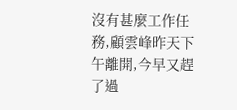沒有甚麼工作任務,顧雲峰昨天下午離開,今早又趕了過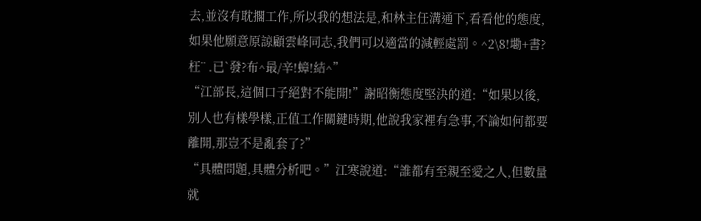去,並沒有耽擱工作,所以我的想法是,和林主任溝通下,看看他的態度,如果他願意原諒顧雲峰同志,我們可以適當的減輕處罰。^2\8!墈+書?枉¨ .已`發?布^最/辛!蟑!結^”
“江部長,這個口子絕對不能開!”謝昭衡態度堅決的道:“如果以後,別人也有樣學樣,正值工作關鍵時期,他說我家裡有急事,不論如何都要離開,那豈不是亂套了?”
“具體問題,具體分析吧。”江寒說道:“誰都有至親至愛之人,但數量就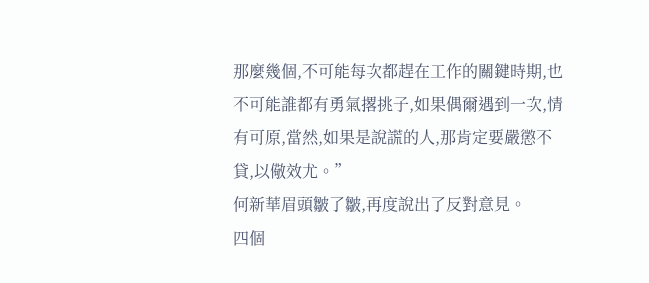那麼幾個,不可能每次都趕在工作的關鍵時期,也不可能誰都有勇氣撂挑子,如果偶爾遇到一次,情有可原,當然,如果是說謊的人,那肯定要嚴懲不貸,以儆效尤。”
何新華眉頭皺了皺,再度說出了反對意見。
四個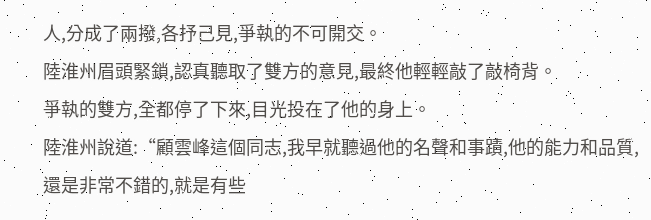人,分成了兩撥,各抒己見,爭執的不可開交。
陸淮州眉頭緊鎖,認真聽取了雙方的意見,最終他輕輕敲了敲椅背。
爭執的雙方,全都停了下來,目光投在了他的身上。
陸淮州說道:“顧雲峰這個同志,我早就聽過他的名聲和事蹟,他的能力和品質,還是非常不錯的,就是有些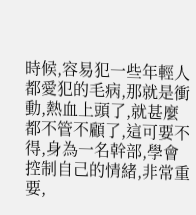時候,容易犯一些年輕人都愛犯的毛病,那就是衝動,熱血上頭了,就甚麼都不管不顧了,這可要不得,身為一名幹部,學會控制自己的情緒,非常重要,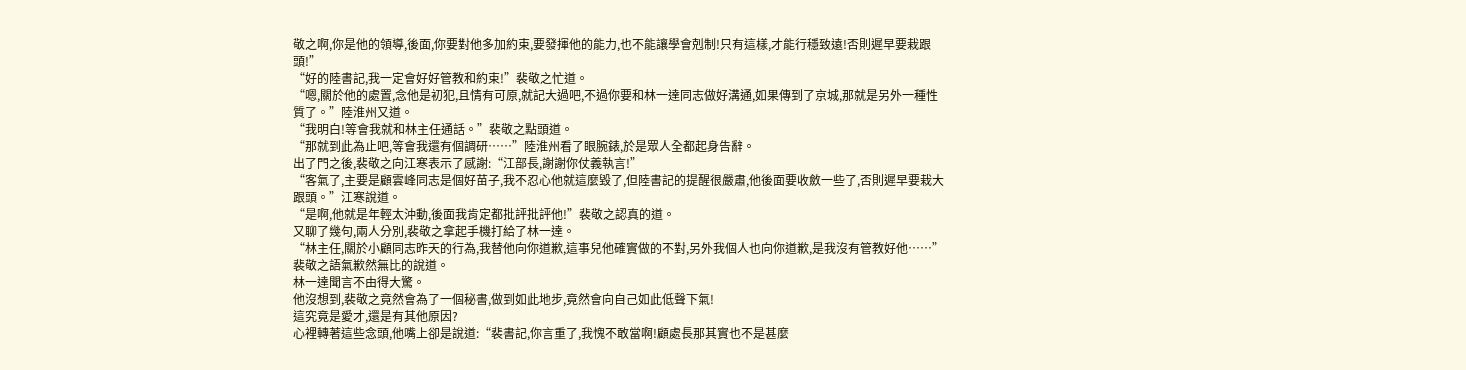敬之啊,你是他的領導,後面,你要對他多加約束,要發揮他的能力,也不能讓學會剋制!只有這樣,才能行穩致遠!否則遲早要栽跟頭!”
“好的陸書記,我一定會好好管教和約束!”裴敬之忙道。
“嗯,關於他的處置,念他是初犯,且情有可原,就記大過吧,不過你要和林一達同志做好溝通,如果傳到了京城,那就是另外一種性質了。”陸淮州又道。
“我明白!等會我就和林主任通話。”裴敬之點頭道。
“那就到此為止吧,等會我還有個調研……”陸淮州看了眼腕錶,於是眾人全都起身告辭。
出了門之後,裴敬之向江寒表示了感謝:“江部長,謝謝你仗義執言!”
“客氣了,主要是顧雲峰同志是個好苗子,我不忍心他就這麼毀了,但陸書記的提醒很嚴肅,他後面要收斂一些了,否則遲早要栽大跟頭。”江寒說道。
“是啊,他就是年輕太沖動,後面我肯定都批評批評他!”裴敬之認真的道。
又聊了幾句,兩人分別,裴敬之拿起手機打給了林一達。
“林主任,關於小顧同志昨天的行為,我替他向你道歉,這事兒他確實做的不對,另外我個人也向你道歉,是我沒有管教好他……”裴敬之語氣歉然無比的說道。
林一達聞言不由得大驚。
他沒想到,裴敬之竟然會為了一個秘書,做到如此地步,竟然會向自己如此低聲下氣!
這究竟是愛才,還是有其他原因?
心裡轉著這些念頭,他嘴上卻是說道:“裴書記,你言重了,我愧不敢當啊!顧處長那其實也不是甚麼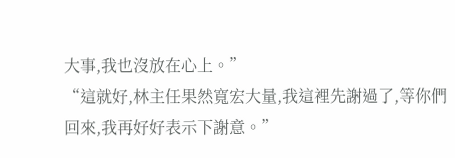大事,我也沒放在心上。”
“這就好,林主任果然寬宏大量,我這裡先謝過了,等你們回來,我再好好表示下謝意。”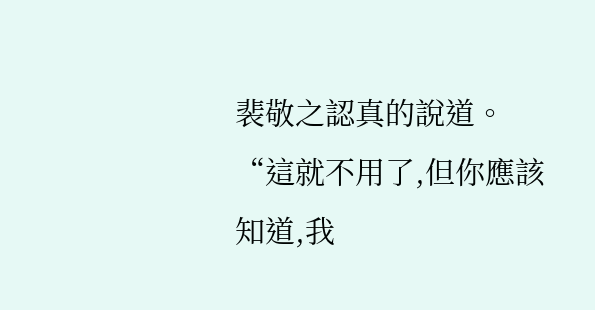裴敬之認真的說道。
“這就不用了,但你應該知道,我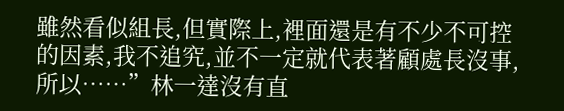雖然看似組長,但實際上,裡面還是有不少不可控的因素,我不追究,並不一定就代表著顧處長沒事,所以……”林一達沒有直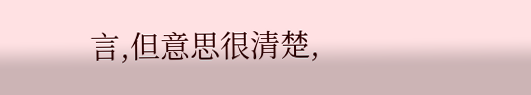言,但意思很清楚,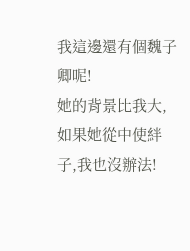我這邊還有個魏子卿呢!
她的背景比我大,如果她從中使絆子,我也沒辦法!